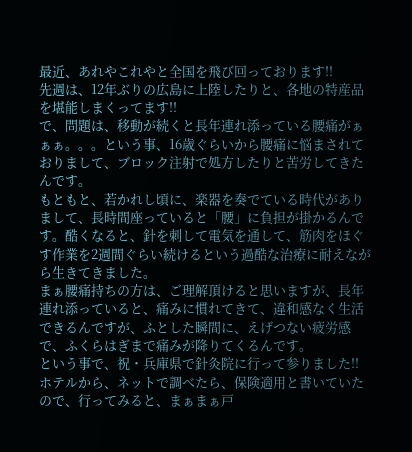最近、あれやこれやと全国を飛び回っております!!
先週は、12年ぶりの広島に上陸したりと、各地の特産品を堪能しまくってます!!
で、問題は、移動が続くと長年連れ添っている腰痛がぁぁぁ。。。という事、16歳ぐらいから腰痛に悩まされておりまして、ブロック注射で処方したりと苦労してきたんです。
もともと、若かれし頃に、楽器を奏でている時代がありまして、長時間座っていると「腰」に負担が掛かるんです。酷くなると、針を刺して電気を通して、筋肉をほぐす作業を2週間ぐらい続けるという過酷な治療に耐えながら生きてきました。
まぁ腰痛持ちの方は、ご理解頂けると思いますが、長年連れ添っていると、痛みに慣れてきて、違和感なく生活できるんですが、ふとした瞬間に、えげつない疲労感で、ふくらはぎまで痛みが降りてくるんです。
という事で、祝・兵庫県で針灸院に行って参りました!!
ホテルから、ネットで調べたら、保険適用と書いていたので、行ってみると、まぁまぁ戸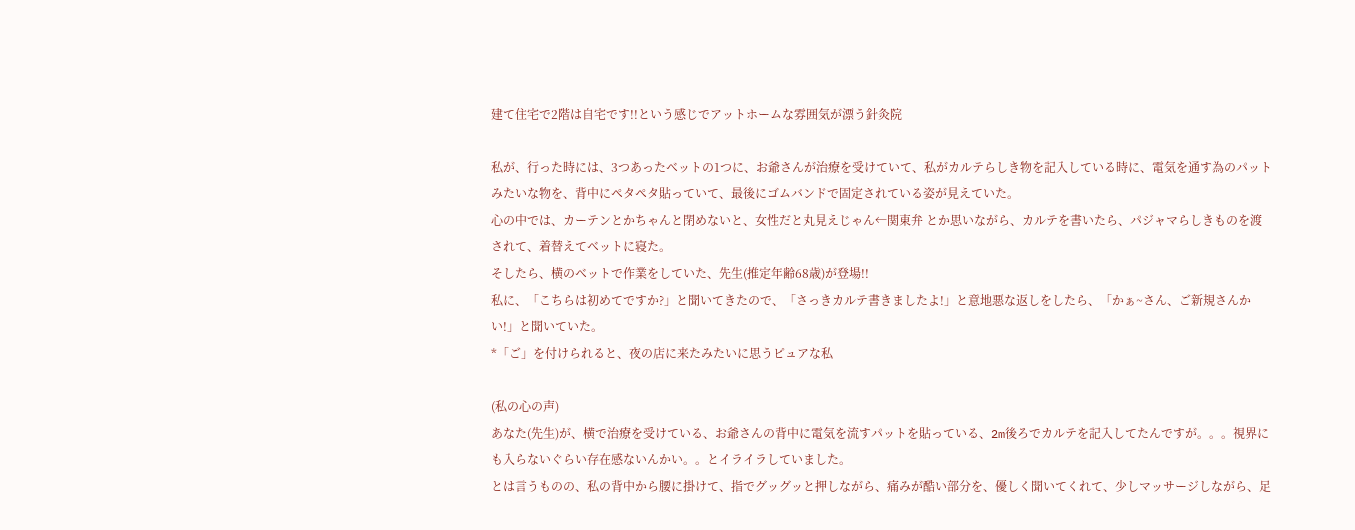建て住宅で2階は自宅です!!という感じでアットホームな雰囲気が漂う針灸院

私が、行った時には、3つあったベットの1つに、お爺さんが治療を受けていて、私がカルテらしき物を記入している時に、電気を通す為のパットみたいな物を、背中にペタペタ貼っていて、最後にゴムバンドで固定されている姿が見えていた。
心の中では、カーテンとかちゃんと閉めないと、女性だと丸見えじゃん←関東弁 とか思いながら、カルテを書いたら、パジャマらしきものを渡されて、着替えてベットに寝た。
そしたら、横のベットで作業をしていた、先生(推定年齢68歳)が登場!!
私に、「こちらは初めてですか?」と聞いてきたので、「さっきカルテ書きましたよ!」と意地悪な返しをしたら、「かぁ~さん、ご新規さんかい!」と聞いていた。
*「ご」を付けられると、夜の店に来たみたいに思うピュアな私

(私の心の声)
あなた(先生)が、横で治療を受けている、お爺さんの背中に電気を流すパットを貼っている、2m後ろでカルテを記入してたんですが。。。視界にも入らないぐらい存在感ないんかい。。とイライラしていました。
とは言うものの、私の背中から腰に掛けて、指でグッグッと押しながら、痛みが酷い部分を、優しく聞いてくれて、少しマッサージしながら、足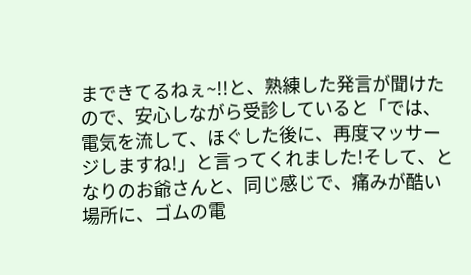まできてるねぇ~!!と、熟練した発言が聞けたので、安心しながら受診していると「では、電気を流して、ほぐした後に、再度マッサージしますね!」と言ってくれました!そして、となりのお爺さんと、同じ感じで、痛みが酷い場所に、ゴムの電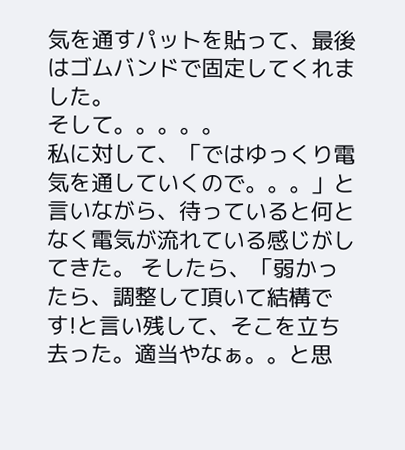気を通すパットを貼って、最後はゴムバンドで固定してくれました。
そして。。。。。
私に対して、「ではゆっくり電気を通していくので。。。」と言いながら、待っていると何となく電気が流れている感じがしてきた。 そしたら、「弱かったら、調整して頂いて結構です!と言い残して、そこを立ち去った。適当やなぁ。。と思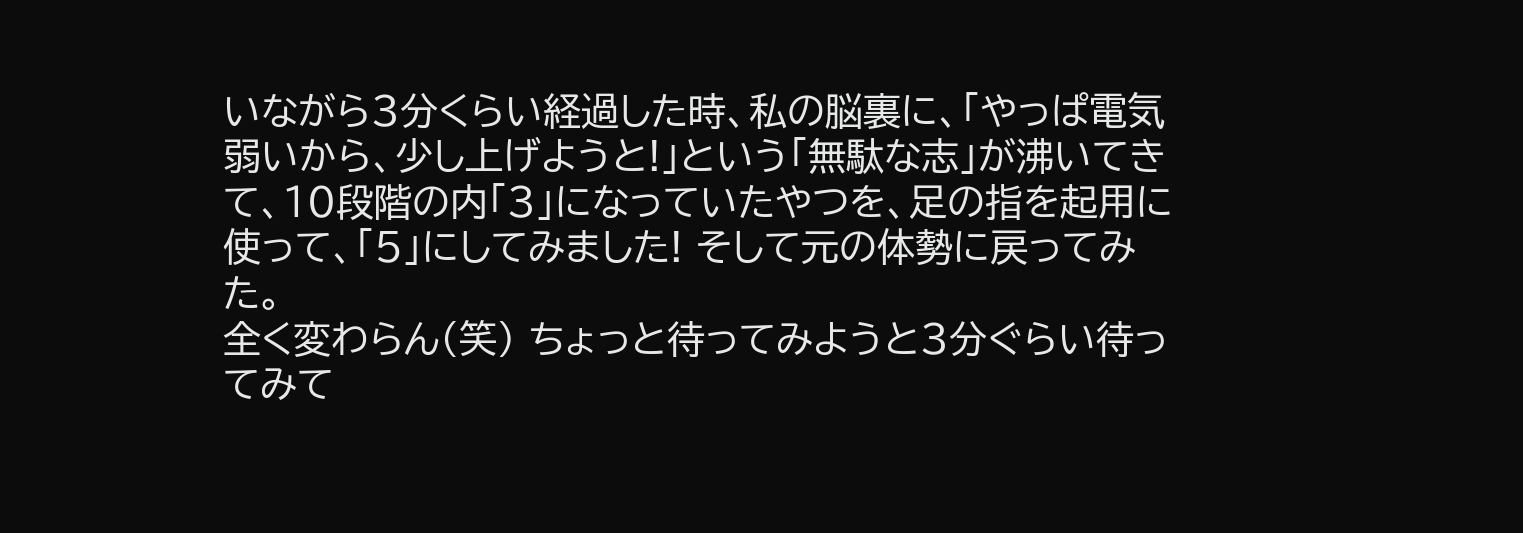いながら3分くらい経過した時、私の脳裏に、「やっぱ電気弱いから、少し上げようと!」という「無駄な志」が沸いてきて、10段階の内「3」になっていたやつを、足の指を起用に使って、「5」にしてみました! そして元の体勢に戻ってみた。
全く変わらん(笑) ちょっと待ってみようと3分ぐらい待ってみて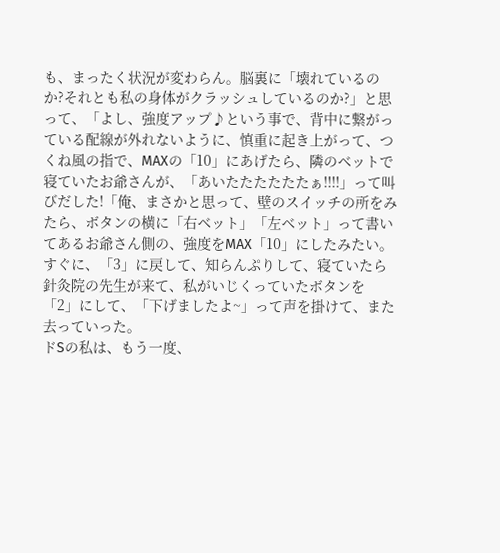も、まったく状況が変わらん。脳裏に「壊れているのか?それとも私の身体がクラッシュしているのか?」と思って、「よし、強度アップ♪という事で、背中に繋がっている配線が外れないように、慎重に起き上がって、つくね風の指で、MAXの「10」にあげたら、隣のベットで寝ていたお爺さんが、「あいたたたたたたぁ!!!!」って叫びだした!「俺、まさかと思って、壁のスイッチの所をみたら、ボタンの横に「右ベット」「左ベット」って書いてあるお爺さん側の、強度をMAX「10」にしたみたい。
すぐに、「3」に戻して、知らんぷりして、寝ていたら針灸院の先生が来て、私がいじくっていたボタンを「2」にして、「下げましたよ~」って声を掛けて、また去っていった。
ドSの私は、もう一度、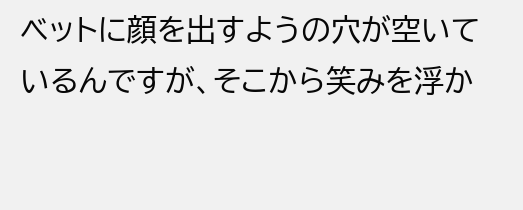ベットに顔を出すようの穴が空いているんですが、そこから笑みを浮か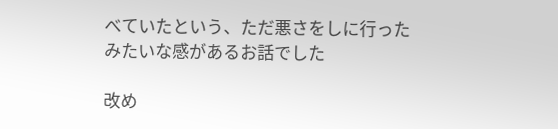べていたという、ただ悪さをしに行ったみたいな感があるお話でした

改め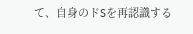て、自身のドSを再認識する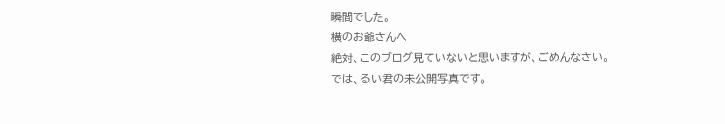瞬間でした。
横のお爺さんへ
絶対、このブログ見ていないと思いますが、ごめんなさい。
では、るい君の未公開写真です。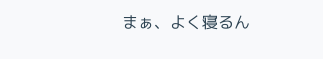まぁ、よく寝るん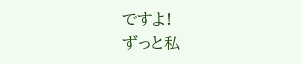ですよ!
ずっと私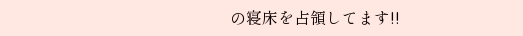の寝床を占領してます!!